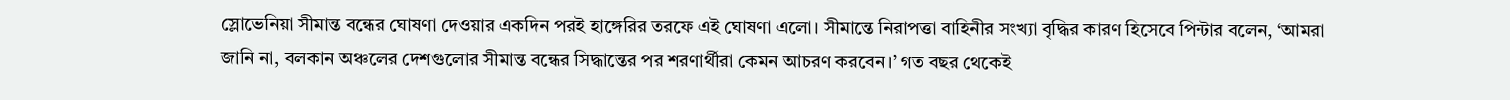স্লোভেনিয়া সীমান্ত বন্ধের ঘোষণা দেওয়ার একদিন পরই হাঙ্গেরির তরফে এই ঘোষণা এলো। সীমান্তে নিরাপত্তা বাহিনীর সংখ্যা বৃদ্ধির কারণ হিসেবে পিন্টার বলেন, ‘আমরা জানি না, বলকান অঞ্চলের দেশগুলোর সীমান্ত বন্ধের সিদ্ধান্তের পর শরণার্থীরা কেমন আচরণ করবেন।’ গত বছর থেকেই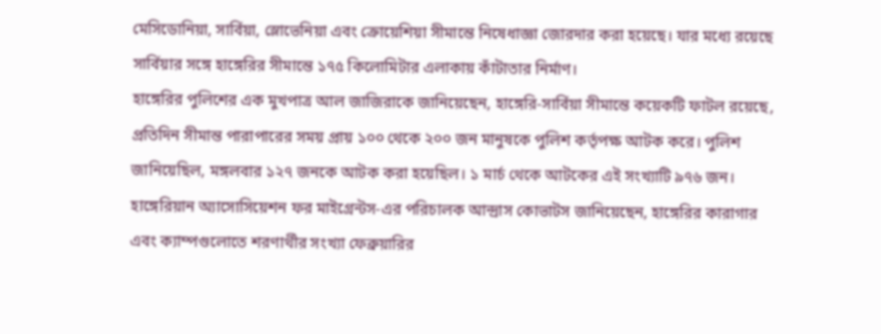মেসিডোনিয়া, সার্বিয়া, স্লোভেনিয়া এবং ক্রোয়েশিয়া সীমান্তে নিষেধাজ্ঞা জোরদার করা হয়েছে। যার মধ্যে রয়েছে সার্বিয়ার সঙ্গে হাঙ্গেরির সীমান্তে ১৭৫ কিলোমিটার এলাকায় কাঁটাতার নির্মাণ।
হাঙ্গেরির পুলিশের এক মুখপাত্র আল জাজিরাকে জানিয়েছেন, হাঙ্গেরি-সার্বিয়া সীমান্তে কয়েকটি ফাটল রয়েছে, প্রতিদিন সীমান্ত পারাপারের সময় প্রায় ১০০ থেকে ২০০ জন মানুষকে পুলিশ কর্তৃপক্ষ আটক করে। পুলিশ জানিয়েছিল, মঙ্গলবার ১২৭ জনকে আটক করা হয়েছিল। ১ মার্চ থেকে আটকের এই সংখ্যাটি ৯৭৬ জন।
হাঙ্গেরিয়ান অ্যাসোসিয়েশন ফর মাইগ্রেন্টস-এর পরিচালক আন্দ্রাস কোভাটস জানিয়েছেন, হাঙ্গেরির কারাগার এবং ক্যাম্পগুলোতে শরণার্থীর সংখ্যা ফেব্রুয়ারির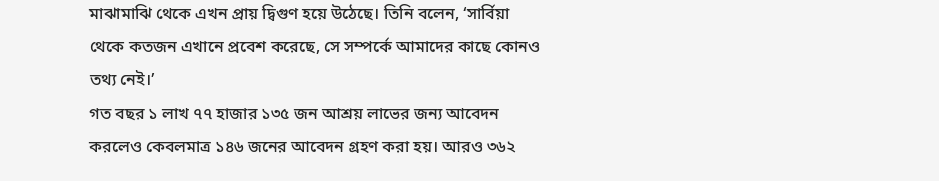মাঝামাঝি থেকে এখন প্রায় দ্বিগুণ হয়ে উঠেছে। তিনি বলেন, ‘সার্বিয়া থেকে কতজন এখানে প্রবেশ করেছে, সে সম্পর্কে আমাদের কাছে কোনও তথ্য নেই।’
গত বছর ১ লাখ ৭৭ হাজার ১৩৫ জন আশ্রয় লাভের জন্য আবেদন করলেও কেবলমাত্র ১৪৬ জনের আবেদন গ্রহণ করা হয়। আরও ৩৬২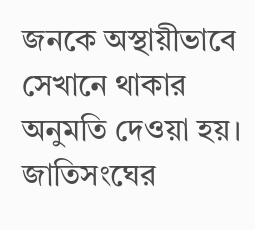জনকে অস্থায়ীভাবে সেখানে থাকার অনুমতি দেওয়া হয়।
জাতিসংঘের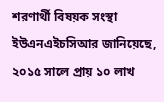শরণার্থী বিষয়ক সংস্থা ইউএনএইচসিআর জানিয়েছে, ২০১৫ সালে প্রায় ১০ লাখ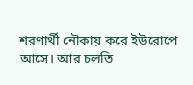শরণার্থী নৌকায় করে ইউরোপে আসে। আর চলতি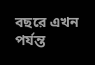বছরে এখন পর্যন্ত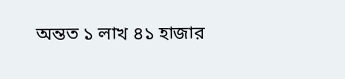অন্তত ১ লাখ ৪১ হাজার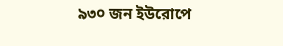৯৩০ জন ইউরোপে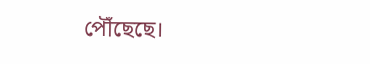পৌঁছেছে।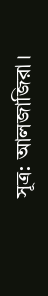সূত্র: আলজাজিরা।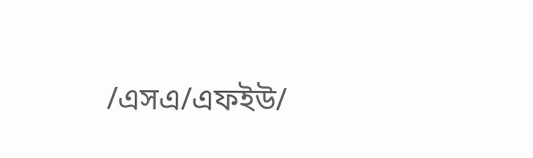/এসএ/এফইউ/